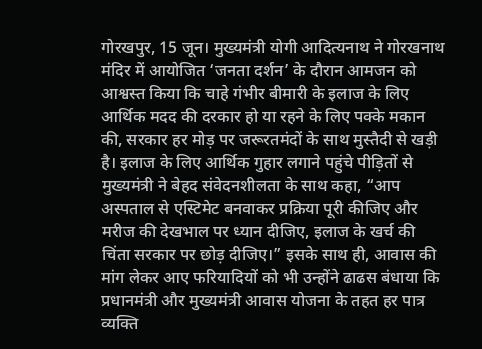गोरखपुर, 15 जून। मुख्यमंत्री योगी आदित्यनाथ ने गोरखनाथ मंदिर में आयोजित ‘जनता दर्शन’ के दौरान आमजन को आश्वस्त किया कि चाहे गंभीर बीमारी के इलाज के लिए आर्थिक मदद की दरकार हो या रहने के लिए पक्के मकान की, सरकार हर मोड़ पर जरूरतमंदों के साथ मुस्तैदी से खड़ी है। इलाज के लिए आर्थिक गुहार लगाने पहुंचे पीड़ितों से मुख्यमंत्री ने बेहद संवेदनशीलता के साथ कहा, “आप अस्पताल से एस्टिमेट बनवाकर प्रक्रिया पूरी कीजिए और मरीज की देखभाल पर ध्यान दीजिए, इलाज के खर्च की चिंता सरकार पर छोड़ दीजिए।” इसके साथ ही, आवास की मांग लेकर आए फरियादियों को भी उन्होंने ढाढस बंधाया कि प्रधानमंत्री और मुख्यमंत्री आवास योजना के तहत हर पात्र व्यक्ति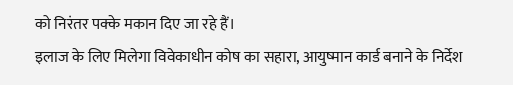को निरंतर पक्के मकान दिए जा रहे हैं।
इलाज के लिए मिलेगा विवेकाधीन कोष का सहारा, आयुष्मान कार्ड बनाने के निर्देश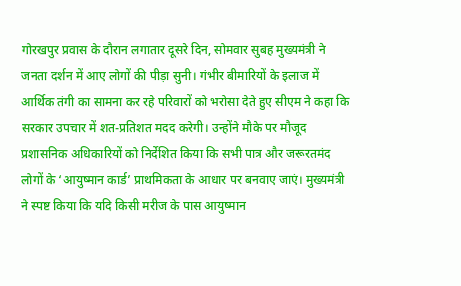गोरखपुर प्रवास के दौरान लगातार दूसरे दिन, सोमवार सुबह मुख्यमंत्री ने जनता दर्शन में आए लोगों की पीड़ा सुनी। गंभीर बीमारियों के इलाज में आर्थिक तंगी का सामना कर रहे परिवारों को भरोसा देते हुए सीएम ने कहा कि सरकार उपचार में शत-प्रतिशत मदद करेगी। उन्होंने मौके पर मौजूद प्रशासनिक अधिकारियों को निर्देशित किया कि सभी पात्र और जरूरतमंद लोगों के ‘आयुष्मान कार्ड’ प्राथमिकता के आधार पर बनवाए जाएं। मुख्यमंत्री ने स्पष्ट किया कि यदि किसी मरीज के पास आयुष्मान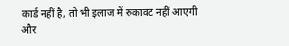कार्ड नहीं है, तो भी इलाज में रुकावट नहीं आएगी और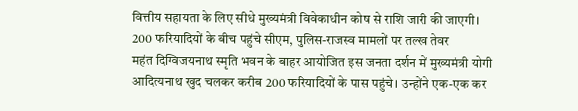वित्तीय सहायता के लिए सीधे मुख्यमंत्री विवेकाधीन कोष से राशि जारी की जाएगी।
200 फरियादियों के बीच पहुंचे सीएम, पुलिस-राजस्व मामलों पर तल्ख तेवर
महंत दिग्विजयनाथ स्मृति भवन के बाहर आयोजित इस जनता दर्शन में मुख्यमंत्री योगी आदित्यनाथ खुद चलकर करीब 200 फरियादियों के पास पहुंचे। उन्होंने एक-एक कर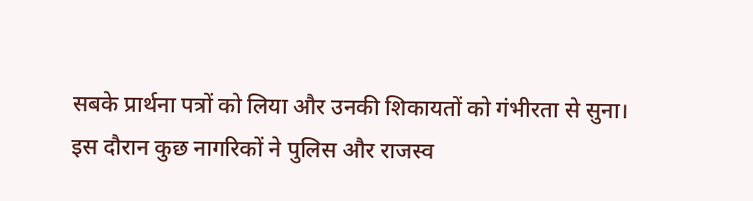सबके प्रार्थना पत्रों को लिया और उनकी शिकायतों को गंभीरता से सुना।
इस दौरान कुछ नागरिकों ने पुलिस और राजस्व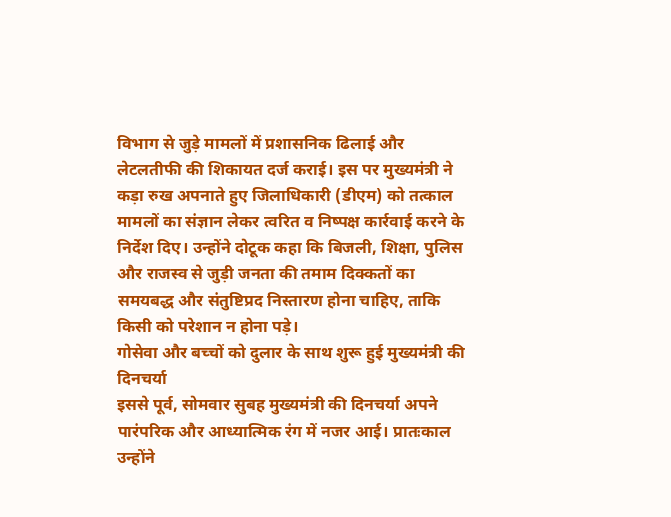विभाग से जुड़े मामलों में प्रशासनिक ढिलाई और लेटलतीफी की शिकायत दर्ज कराई। इस पर मुख्यमंत्री ने कड़ा रुख अपनाते हुए जिलाधिकारी (डीएम) को तत्काल मामलों का संज्ञान लेकर त्वरित व निष्पक्ष कार्रवाई करने के निर्देश दिए। उन्होंने दोटूक कहा कि बिजली, शिक्षा, पुलिस और राजस्व से जुड़ी जनता की तमाम दिक्कतों का समयबद्ध और संतुष्टिप्रद निस्तारण होना चाहिए, ताकि किसी को परेशान न होना पड़े।
गोसेवा और बच्चों को दुलार के साथ शुरू हुई मुख्यमंत्री की दिनचर्या
इससे पूर्व, सोमवार सुबह मुख्यमंत्री की दिनचर्या अपने पारंपरिक और आध्यात्मिक रंग में नजर आई। प्रातःकाल उन्होंने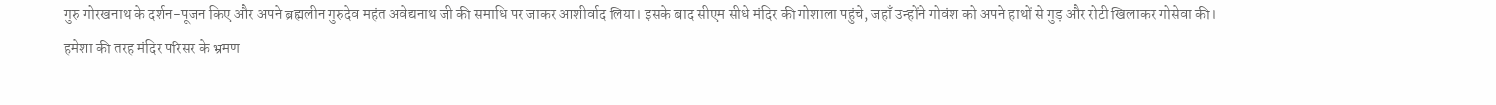गुरु गोरखनाथ के दर्शन-पूजन किए और अपने ब्रह्मलीन गुरुदेव महंत अवेद्यनाथ जी की समाधि पर जाकर आशीर्वाद लिया। इसके बाद सीएम सीधे मंदिर की गोशाला पहुंचे, जहाँ उन्होंने गोवंश को अपने हाथों से गुड़ और रोटी खिलाकर गोसेवा की।
हमेशा की तरह मंदिर परिसर के भ्रमण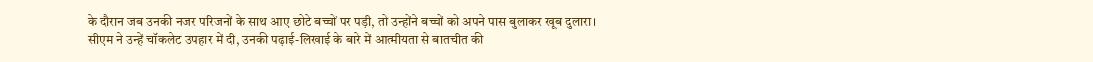के दौरान जब उनकी नजर परिजनों के साथ आए छोटे बच्चों पर पड़ी, तो उन्होंने बच्चों को अपने पास बुलाकर खूब दुलारा। सीएम ने उन्हें चॉकलेट उपहार में दी, उनकी पढ़ाई-लिखाई के बारे में आत्मीयता से बातचीत की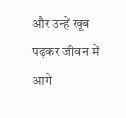और उन्हें खूब पढ़कर जीवन में आगे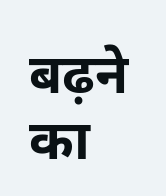बढ़ने का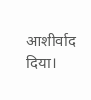आशीर्वाद दिया।